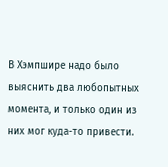В Хэмпшире надо было выяснить два любопытных момента, и только один из них мог куда-то привести.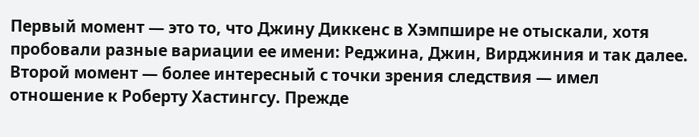Первый момент — это то, что Джину Диккенс в Хэмпшире не отыскали, хотя пробовали разные вариации ее имени: Реджина, Джин, Вирджиния и так далее. Второй момент — более интересный с точки зрения следствия — имел отношение к Роберту Хастингсу. Прежде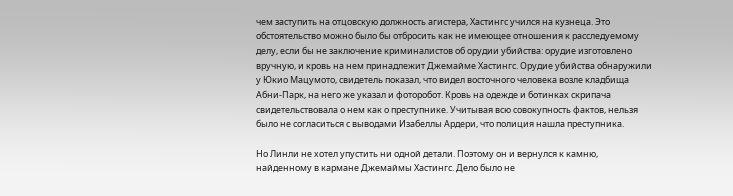чем заступить на отцовскую должность агистера, Хастингс учился на кузнеца. Это обстоятельство можно было бы отбросить как не имеющее отношения к расследуемому делу, если бы не заключение криминалистов об орудии убийства: орудие изготовлено вручную, и кровь на нем принадлежит Джемайме Хастингс. Орудие убийства обнаружили у Юкио Мацумото, свидетель показал, что видел восточного человека возле кладбища Абни-Парк, на него же указал и фоторобот. Кровь на одежде и ботинках скрипача свидетельствовала о нем как о преступнике. Учитывая всю совокупность фактов, нельзя было не согласиться с выводами Изабеллы Ардери, что полиция нашла преступника.

Но Линли не хотел упустить ни одной детали. Поэтому он и вернулся к камню, найденному в кармане Джемаймы Хастингс. Дело было не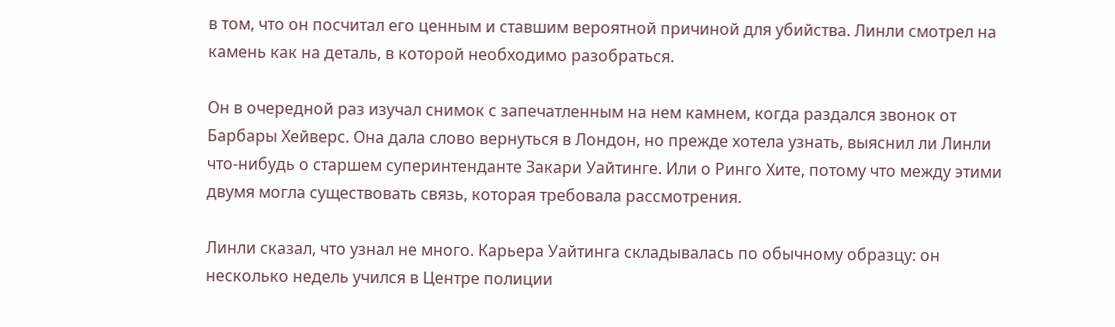в том, что он посчитал его ценным и ставшим вероятной причиной для убийства. Линли смотрел на камень как на деталь, в которой необходимо разобраться.

Он в очередной раз изучал снимок с запечатленным на нем камнем, когда раздался звонок от Барбары Хейверс. Она дала слово вернуться в Лондон, но прежде хотела узнать, выяснил ли Линли что-нибудь о старшем суперинтенданте Закари Уайтинге. Или о Ринго Хите, потому что между этими двумя могла существовать связь, которая требовала рассмотрения.

Линли сказал, что узнал не много. Карьера Уайтинга складывалась по обычному образцу: он несколько недель учился в Центре полиции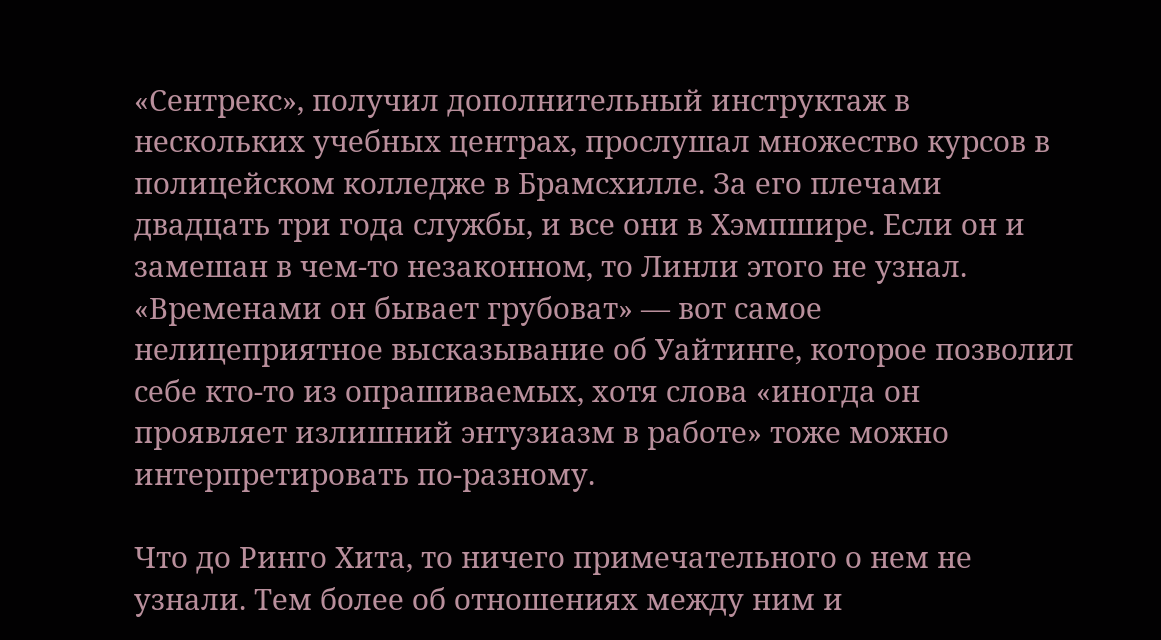«Сентрекс», получил дополнительный инструктаж в нескольких учебных центрах, прослушал множество курсов в полицейском колледже в Брамсхилле. За его плечами двадцать три года службы, и все они в Хэмпшире. Если он и замешан в чем-то незаконном, то Линли этого не узнал. «Временами он бывает грубоват» — вот самое нелицеприятное высказывание об Уайтинге, которое позволил себе кто-то из опрашиваемых, хотя слова «иногда он проявляет излишний энтузиазм в работе» тоже можно интерпретировать по-разному.

Что до Ринго Хита, то ничего примечательного о нем не узнали. Тем более об отношениях между ним и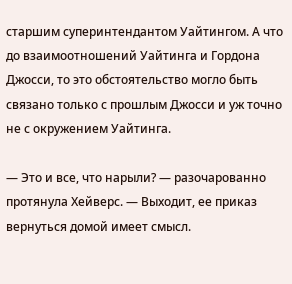старшим суперинтендантом Уайтингом. А что до взаимоотношений Уайтинга и Гордона Джосси, то это обстоятельство могло быть связано только с прошлым Джосси и уж точно не с окружением Уайтинга.

— Это и все, что нарыли? — разочарованно протянула Хейверс. — Выходит, ее приказ вернуться домой имеет смысл.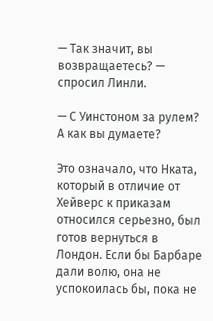— Так значит, вы возвращаетесь? — спросил Линли.

— С Уинстоном за рулем? А как вы думаете?

Это означало, что Нката, который в отличие от Хейверс к приказам относился серьезно, был готов вернуться в Лондон. Если бы Барбаре дали волю, она не успокоилась бы, пока не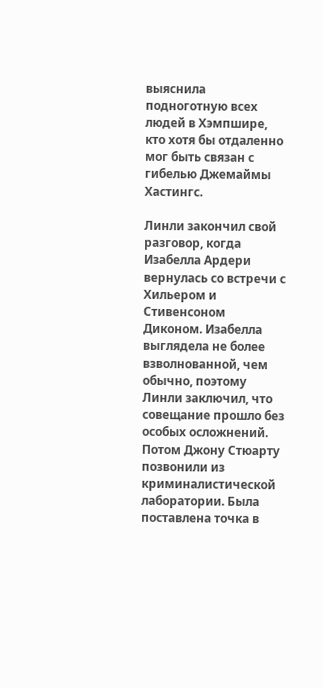выяснила подноготную всех людей в Хэмпшире, кто хотя бы отдаленно мог быть связан с гибелью Джемаймы Хастингс.

Линли закончил свой разговор, когда Изабелла Ардери вернулась со встречи с Хильером и Стивенсоном Диконом. Изабелла выглядела не более взволнованной, чем обычно, поэтому Линли заключил, что совещание прошло без особых осложнений. Потом Джону Стюарту позвонили из криминалистической лаборатории. Была поставлена точка в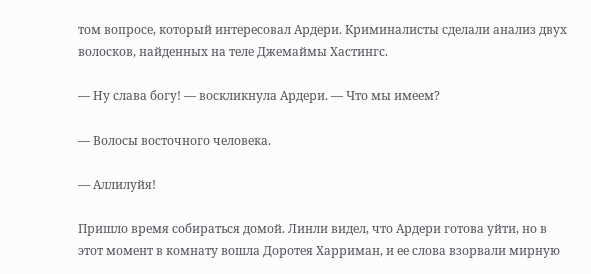том вопросе, который интересовал Ардери. Криминалисты сделали анализ двух волосков, найденных на теле Джемаймы Хастингс.

— Ну слава богу! — воскликнула Ардери. — Что мы имеем?

— Волосы восточного человека.

— Аллилуйя!

Пришло время собираться домой. Линли видел, что Ардери готова уйти, но в этот момент в комнату вошла Доротея Харриман, и ее слова взорвали мирную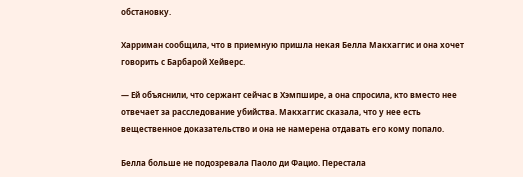обстановку.

Харриман сообщила, что в приемную пришла некая Белла Макхаггис и она хочет говорить с Барбарой Хейверс.

— Ей объяснили, что сержант сейчас в Хэмпшире, а она спросила, кто вместо нее отвечает за расследование убийства. Макхаггис сказала, что у нее есть вещественное доказательство и она не намерена отдавать его кому попало.

Белла больше не подозревала Паоло ди Фацио. Перестала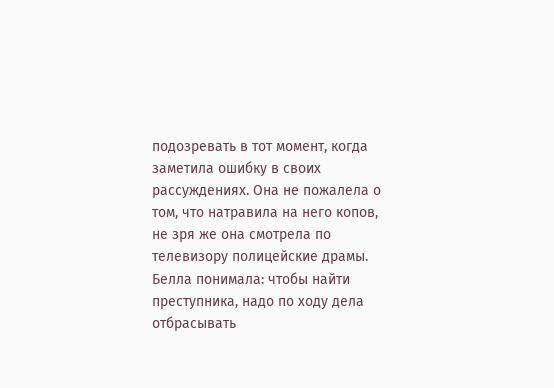подозревать в тот момент, когда заметила ошибку в своих рассуждениях. Она не пожалела о том, что натравила на него копов, не зря же она смотрела по телевизору полицейские драмы. Белла понимала: чтобы найти преступника, надо по ходу дела отбрасывать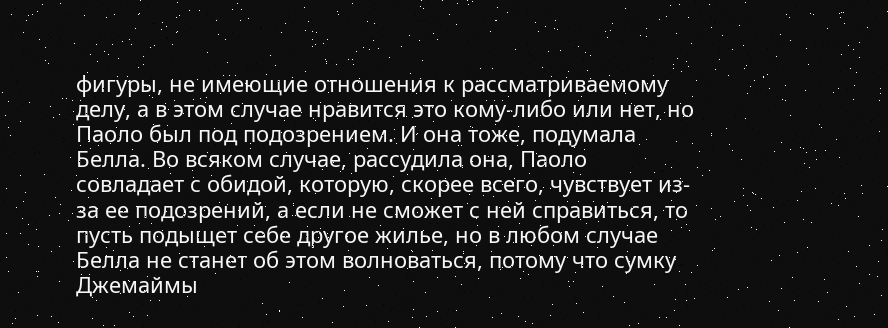фигуры, не имеющие отношения к рассматриваемому делу, а в этом случае нравится это кому-либо или нет, но Паоло был под подозрением. И она тоже, подумала Белла. Во всяком случае, рассудила она, Паоло совладает с обидой, которую, скорее всего, чувствует из-за ее подозрений, а если не сможет с ней справиться, то пусть подыщет себе другое жилье, но в любом случае Белла не станет об этом волноваться, потому что сумку Джемаймы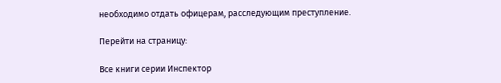необходимо отдать офицерам, расследующим преступление.

Перейти на страницу:

Все книги серии Инспектор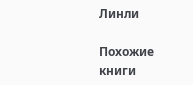Линли

Похожие книги